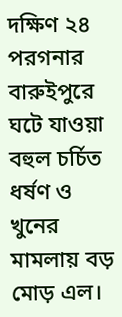দক্ষিণ ২৪ পরগনার বারুইপুরে ঘটে যাওয়া বহুল চর্চিত ধর্ষণ ও খুনের মামলায় বড় মোড় এল।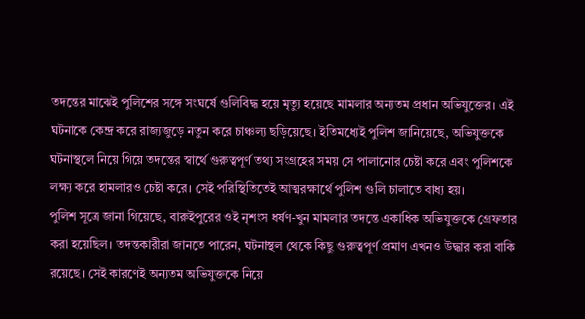তদন্তের মাঝেই পুলিশের সঙ্গে সংঘর্ষে গুলিবিদ্ধ হয়ে মৃত্যু হয়েছে মামলার অন্যতম প্রধান অভিযুক্তের। এই ঘটনাকে কেন্দ্র করে রাজ্যজুড়ে নতুন করে চাঞ্চল্য ছড়িয়েছে। ইতিমধ্যেই পুলিশ জানিয়েছে, অভিযুক্তকে ঘটনাস্থলে নিয়ে গিয়ে তদন্তের স্বার্থে গুরুত্বপূর্ণ তথ্য সংগ্রহের সময় সে পালানোর চেষ্টা করে এবং পুলিশকে লক্ষ্য করে হামলারও চেষ্টা করে। সেই পরিস্থিতিতেই আত্মরক্ষার্থে পুলিশ গুলি চালাতে বাধ্য হয়।
পুলিশ সূত্রে জানা গিয়েছে, বারুইপুরের ওই নৃশংস ধর্ষণ-খুন মামলার তদন্তে একাধিক অভিযুক্তকে গ্রেফতার করা হয়েছিল। তদন্তকারীরা জানতে পারেন, ঘটনাস্থল থেকে কিছু গুরুত্বপূর্ণ প্রমাণ এখনও উদ্ধার করা বাকি রয়েছে। সেই কারণেই অন্যতম অভিযুক্তকে নিয়ে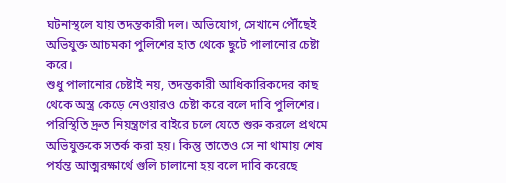ঘটনাস্থলে যায় তদন্তকারী দল। অভিযোগ, সেখানে পৌঁছেই অভিযুক্ত আচমকা পুলিশের হাত থেকে ছুটে পালানোর চেষ্টা করে।
শুধু পালানোর চেষ্টাই নয়, তদন্তকারী আধিকারিকদের কাছ থেকে অস্ত্র কেড়ে নেওয়ারও চেষ্টা করে বলে দাবি পুলিশের। পরিস্থিতি দ্রুত নিয়ন্ত্রণের বাইরে চলে যেতে শুরু করলে প্রথমে অভিযুক্তকে সতর্ক করা হয়। কিন্তু তাতেও সে না থামায় শেষ পর্যন্ত আত্মরক্ষার্থে গুলি চালানো হয় বলে দাবি করেছে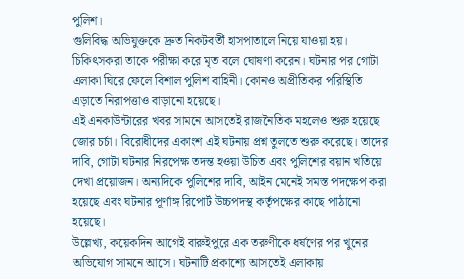পুলিশ।
গুলিবিদ্ধ অভিযুক্তকে দ্রুত নিকটবর্তী হাসপাতালে নিয়ে যাওয়া হয়। চিকিৎসকরা তাকে পরীক্ষা করে মৃত বলে ঘোষণা করেন। ঘটনার পর গোটা এলাকা ঘিরে ফেলে বিশাল পুলিশ বাহিনী। কোনও অপ্রীতিকর পরিস্থিতি এড়াতে নিরাপত্তাও বাড়ানো হয়েছে।
এই এনকাউন্টারের খবর সামনে আসতেই রাজনৈতিক মহলেও শুরু হয়েছে জোর চর্চা। বিরোধীদের একাংশ এই ঘটনায় প্রশ্ন তুলতে শুরু করেছে। তাদের দাবি, গোটা ঘটনার নিরপেক্ষ তদন্ত হওয়া উচিত এবং পুলিশের বয়ান খতিয়ে দেখা প্রয়োজন। অন্যদিকে পুলিশের দাবি, আইন মেনেই সমস্ত পদক্ষেপ করা হয়েছে এবং ঘটনার পূর্ণাঙ্গ রিপোর্ট উচ্চপদস্থ কর্তৃপক্ষের কাছে পাঠানো হয়েছে।
উল্লেখ্য, কয়েকদিন আগেই বারুইপুরে এক তরুণীকে ধর্ষণের পর খুনের অভিযোগ সামনে আসে। ঘটনাটি প্রকাশ্যে আসতেই এলাকায়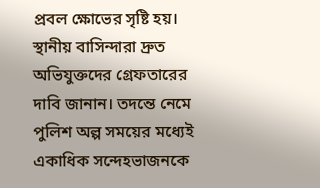প্রবল ক্ষোভের সৃষ্টি হয়। স্থানীয় বাসিন্দারা দ্রুত অভিযুক্তদের গ্রেফতারের দাবি জানান। তদন্তে নেমে পুলিশ অল্প সময়ের মধ্যেই একাধিক সন্দেহভাজনকে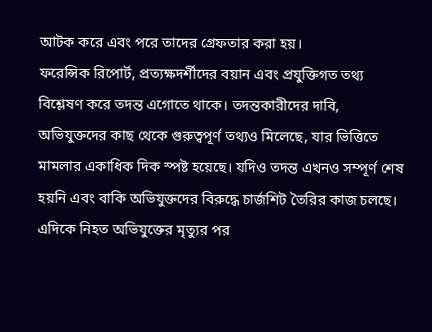আটক করে এবং পরে তাদের গ্রেফতার করা হয়।
ফরেন্সিক রিপোর্ট, প্রত্যক্ষদর্শীদের বয়ান এবং প্রযুক্তিগত তথ্য বিশ্লেষণ করে তদন্ত এগোতে থাকে। তদন্তকারীদের দাবি, অভিযুক্তদের কাছ থেকে গুরুত্বপূর্ণ তথ্যও মিলেছে, যার ভিত্তিতে মামলার একাধিক দিক স্পষ্ট হয়েছে। যদিও তদন্ত এখনও সম্পূর্ণ শেষ হয়নি এবং বাকি অভিযুক্তদের বিরুদ্ধে চার্জশিট তৈরির কাজ চলছে।
এদিকে নিহত অভিযুক্তের মৃত্যুর পর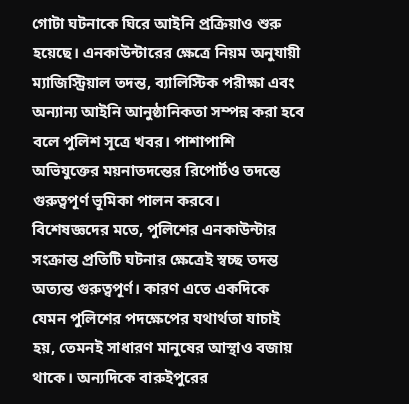গোটা ঘটনাকে ঘিরে আইনি প্রক্রিয়াও শুরু হয়েছে। এনকাউন্টারের ক্ষেত্রে নিয়ম অনুযায়ী ম্যাজিস্ট্রিয়াল তদন্ত, ব্যালিস্টিক পরীক্ষা এবং অন্যান্য আইনি আনুষ্ঠানিকতা সম্পন্ন করা হবে বলে পুলিশ সূত্রে খবর। পাশাপাশি অভিযুক্তের ময়নাতদন্তের রিপোর্টও তদন্তে গুরুত্বপূর্ণ ভূমিকা পালন করবে।
বিশেষজ্ঞদের মতে, পুলিশের এনকাউন্টার সংক্রান্ত প্রতিটি ঘটনার ক্ষেত্রেই স্বচ্ছ তদন্ত অত্যন্ত গুরুত্বপূর্ণ। কারণ এতে একদিকে যেমন পুলিশের পদক্ষেপের যথার্থতা যাচাই হয়, তেমনই সাধারণ মানুষের আস্থাও বজায় থাকে। অন্যদিকে বারুইপুরের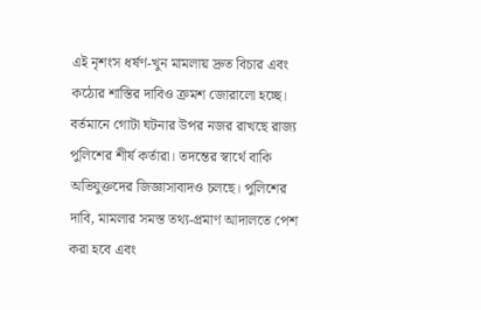এই নৃশংস ধর্ষণ-খুন মামলায় দ্রুত বিচার এবং কঠোর শাস্তির দাবিও ক্রমশ জোরালো হচ্ছে।
বর্তমানে গোটা ঘটনার উপর নজর রাখছে রাজ্য পুলিশের শীর্ষ কর্তারা। তদন্তের স্বার্থে বাকি অভিযুক্তদের জিজ্ঞাসাবাদও চলছে। পুলিশের দাবি, মামলার সমস্ত তথ্য-প্রমাণ আদালতে পেশ করা হবে এবং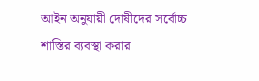আইন অনুযায়ী দোষীদের সর্বোচ্চ শাস্তির ব্যবস্থা করার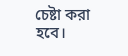চেষ্টা করা হবে।